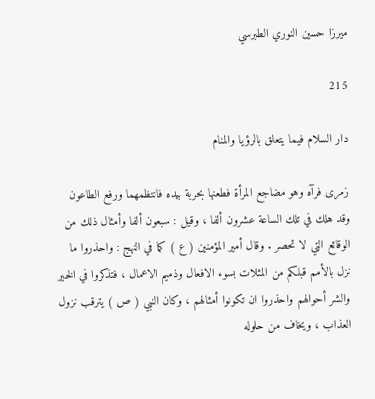ميرزا حسين النوري الطبرسي

215

دار السلام فيما يتعلق بالرؤيا والمنام

زمرى فرآه وهو مضاجع المرأة فطعنها بحربة بيده فانتظمهما ورفع الطاعون وقد هلك في تلك الساعة عشرون ألفا ، وقيل : سبعون ألفا وأمثال ذلك من الوقائع التي لا تحصر . وقال أمير المؤمنين ( ع ) كما في النهج : واحذروا ما نزل بالأمم قبلكم من المثلات بسوء الافعال وذميم الاعمال ، فتذكروا في الخير والشر أحوالهم واحذروا ان تكونوا أمثالهم ، وكان النبي ( ص ) يترقب نزول العذاب ، ويخاف من حلوله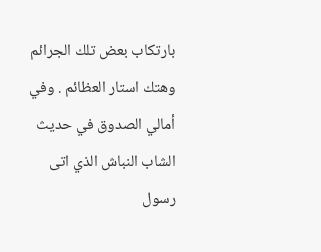بارتكاب بعض تلك الجرائم وهتك استار العظائم . وفي أمالي الصدوق في حديث الشاب النباش الذي اتى رسول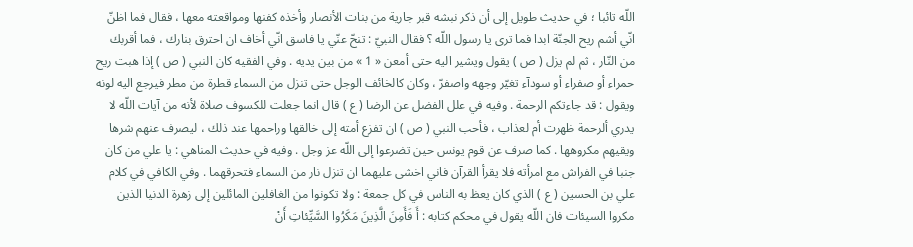اللّه تائبا ؛ في حديث طويل إلى أن ذكر نبشه قبر جارية من بنات الأنصار وأخذه كفنها ومواقعته معها ، فقال فما اظنّ انّي أشم ريح الجنّة ابدا فما ترى يا رسول اللّه ؟ فقال النبيّ : تنحّ عنّي يا فاسق انّي أخاف ان احترق بنارك ، فما أقربك من النّار ، ثم لم يزل ( ص ) يقول ويشير اليه حتى أمعن « 1 » من بين يديه . وفي الفقيه كان النبي ( ص ) إذا هبت ريح حمراء أو صفراء أو سودآء تغيّر وجهه واصفرّ ، وكان كالخائف الوجل حتى تنزل من السماء قطرة من مطر فيرجع اليه لونه ويقول : قد جاءتكم الرحمة . وفيه في علل الفضل عن الرضا ( ع ) قال انما جعلت للكسوف صلاة لأنه من آيات اللّه لا يدري ألرحمة ظهرت أم لعذاب ، فأحب النبي ( ص ) ان تفزع أمته إلى خالقها وراحمها عند ذلك ، ليصرف عنهم شرها ويقيهم مكروهها . كما صرف عن قوم يونس حين تضرعوا إلى اللّه عز وجل . وفيه في حديث المناهي : يا علي من كان جنبا في الفراش مع امرأته فلا يقرأ القرآن فاني اخشى عليهما ان تنزل نار من السماء فتحرقهما . وفي الكافي في كلام علي بن الحسين ( ع ) الذي كان يعظ به الناس في كل جمعة : ولا تكونوا من الغافلين المائلين إلى زهرة الدنيا الذين مكروا السيئات فان اللّه يقول في محكم كتابه : أَ فَأَمِنَ الَّذِينَ مَكَرُوا السَّيِّئاتِ أَنْ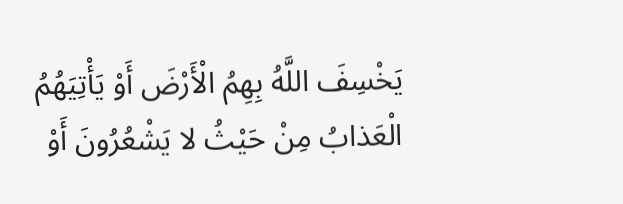يَخْسِفَ اللَّهُ بِهِمُ الْأَرْضَ أَوْ يَأْتِيَهُمُ الْعَذابُ مِنْ حَيْثُ لا يَشْعُرُونَ أَوْ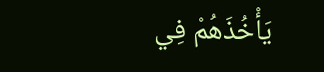يَأْخُذَهُمْ فِي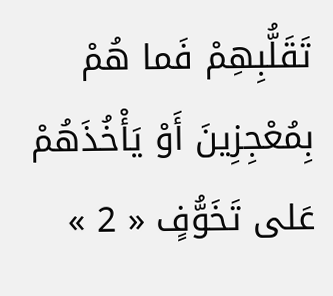تَقَلُّبِهِمْ فَما هُمْ بِمُعْجِزِينَ أَوْ يَأْخُذَهُمْ عَلى تَخَوُّفٍ « 2 »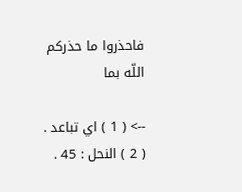فاحذروا ما حذركم اللّه بما

--> ( 1 ) اي تباعد . ( 2 ) النحل : 45 .